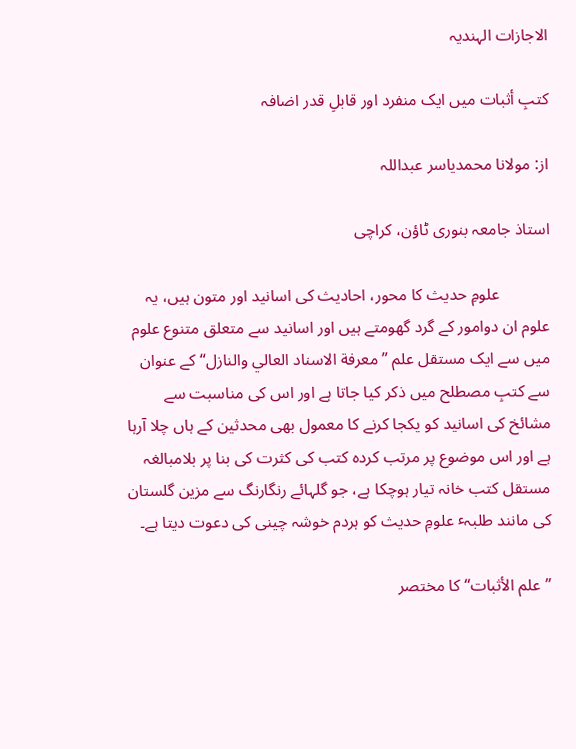الاجازات الہندیہ

کتبِ أثبات میں ایک منفرد اور قابلِ قدر اضافہ

از: مولانا محمدیاسر عبداللہ

استاذ جامعہ بنوری ٹاؤن، کراچی

            علومِ حدیث کا محور، احادیث کی اسانید اور متون ہیں، یہ علوم ان دوامور کے گرد گھومتے ہیں اور اسانید سے متعلق متنوع علوم میں سے ایک مستقل علم ”معرفة الاسناد العالي والنازل“ کے عنوان سے کتبِ مصطلح میں ذکر کیا جاتا ہے اور اس کی مناسبت سے مشائخ کی اسانید کو یکجا کرنے کا معمول بھی محدثین کے ہاں چلا آرہا ہے اور اس موضوع پر مرتب کردہ کتب کی کثرت کی بنا پر بلامبالغہ مستقل کتب خانہ تیار ہوچکا ہے، جو گلہائے رنگارنگ سے مزین گلستان کی مانند طلبہٴ علومِ حدیث کو ہردم خوشہ چینی کی دعوت دیتا ہے۔

”علم الأثبات“ کا مختصر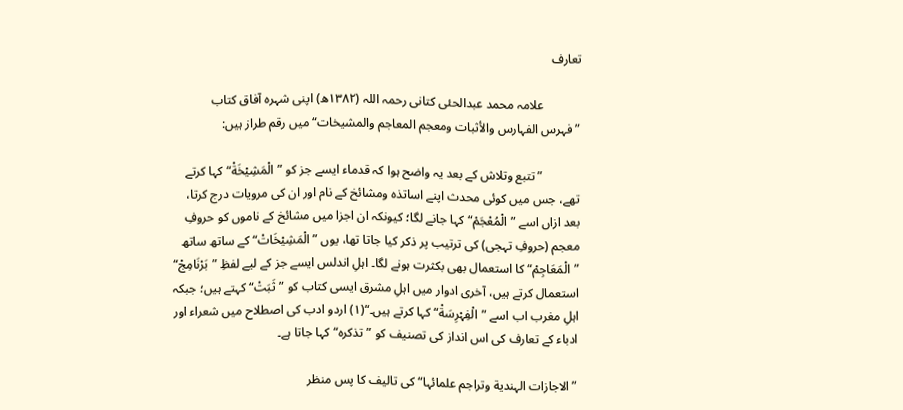تعارف

            علامہ محمد عبدالحئی کتانی رحمہ اللہ (۱۳۸۲ھ) اپنی شہرہ آفاق کتاب ”فہرس الفہارس والأثبات ومعجم المعاجم والمشیخات“ میں رقم طراز ہیں:

            ”تتبع وتلاش کے بعد یہ واضح ہوا کہ قدماء ایسے جز کو ”الْمَشِیْخَةْ“ کہا کرتے تھے، جس میں کوئی محدث اپنے اساتذہ ومشائخ کے نام اور ان کی مرویات درج کرتا، بعد ازاں اسے ”الْمُعْجَمْ“ کہا جانے لگا؛ کیونکہ ان اجزا میں مشائخ کے ناموں کو حروفِ معجم (حروفِ تہجی) کی ترتیب پر ذکر کیا جاتا تھا، یوں ”الْمَشِیْخَاتْ“ کے ساتھ ساتھ ”الْمَعَاجِمْ“ کا استعمال بھی بکثرت ہونے لگا۔ اہلِ اندلس ایسے جز کے لیے لفظِ ”بَرْنَامِجْ“ استعمال کرتے ہیں، آخری ادوار میں اہلِ مشرق ایسی کتاب کو ”ثَبَتْ“ کہتے ہیں؛ جبکہ اہلِ مغرب اب اسے ”الْفِہْرِسَةْ“ کہا کرتے ہیں۔“(۱) اردو ادب کی اصطلاح میں شعراء اور ادباء کے تعارف کی اس انداز کی تصنیف کو ”تذکرہ“ کہا جاتا ہے۔

”الاجازات الہندیة وتراجم علمائہا“ کی تالیف کا پس منظر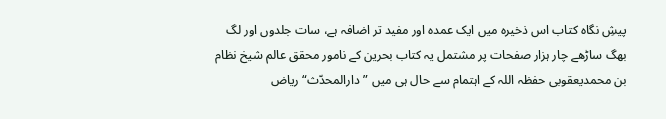پیشِ نگاہ کتاب اس ذخیرہ میں ایک عمدہ اور مفید تر اضافہ ہے، سات جلدوں اور لگ بھگ ساڑھے چار ہزار صفحات پر مشتمل یہ کتاب بحرین کے نامور محقق عالم شیخ نظام بن محمدیعقوبی حفظہ اللہ کے اہتمام سے حال ہی میں ”دارالمحدّث“ ریاض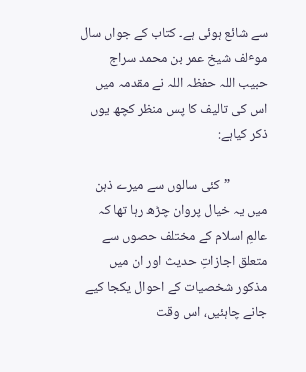سے شائع ہوئی ہے۔ کتاب کے جواں سال موٴلف شیخ عمر بن محمد سراج حبیب اللہ حفظہ اللہ نے مقدمہ میں اس کی تالیف کا پس منظر کچھ یوں ذکر کیاہے:

            ”کئی سالوں سے میرے ذہن میں یہ خیال پروان چڑھ رہا تھا کہ عالمِ اسلام کے مختلف حصوں سے متعلق اجازاتِ حدیث اور ان میں مذکور شخصیات کے احوال یکجا کیے جانے چاہئیں، اس وقت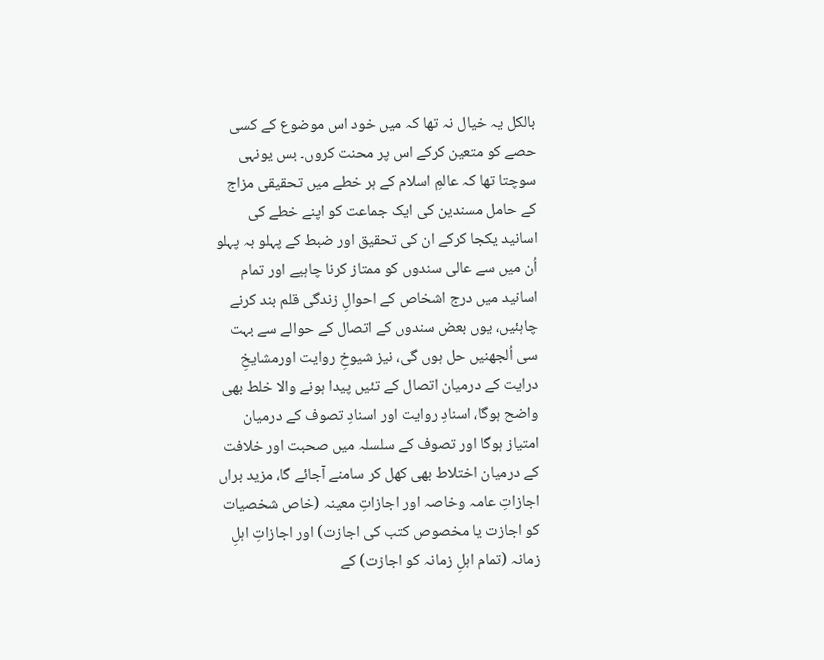بالکل یہ خیال نہ تھا کہ میں خود اس موضوع کے کسی حصے کو متعین کرکے اس پر محنت کروں۔ بس یونہی سوچتا تھا کہ عالمِ اسلام کے ہر خطے میں تحقیقی مزاج کے حامل مسندین کی ایک جماعت کو اپنے خطے کی اسانید یکجا کرکے ان کی تحقیق اور ضبط کے پہلو بہ پہلو اُن میں سے عالی سندوں کو ممتاز کرنا چاہیے اور تمام اسانید میں درج اشخاص کے احوالِ زندگی قلم بند کرنے چاہئیں، یوں بعض سندوں کے اتصال کے حوالے سے بہت سی اُلجھنیں حل ہوں گی، نیز شیوخِ روایت اورمشایخِ درایت کے درمیان اتصال کے تئیں پیدا ہونے والا خلط بھی واضح ہوگا، اسنادِ روایت اور اسنادِ تصوف کے درمیان امتیاز ہوگا اور تصوف کے سلسلہ میں صحبت اور خلافت کے درمیان اختلاط بھی کھل کر سامنے آجائے گا، مزید براں اجازاتِ عامہ وخاصہ اور اجازاتِ معینہ (خاص شخصیات کو اجازت یا مخصوص کتب کی اجازت) اور اجازاتِ اہلِ زمانہ (تمام اہلِ زمانہ کو اجازت) کے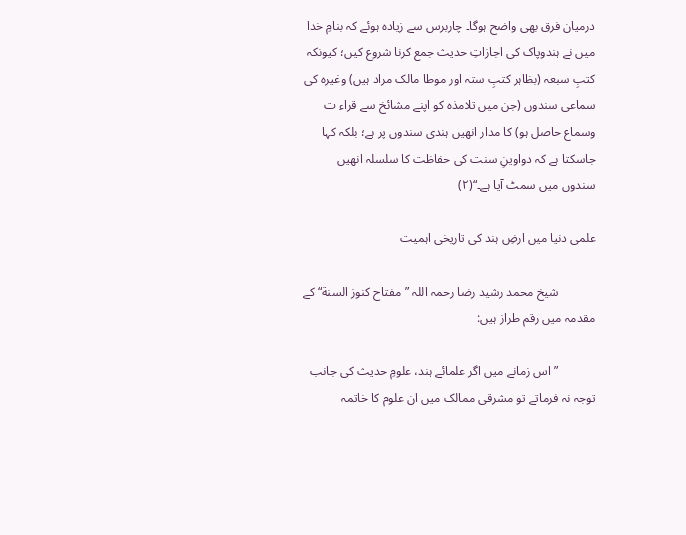درمیان فرق بھی واضح ہوگا۔ چاربرس سے زیادہ ہوئے کہ بنامِ خدا میں نے ہندوپاک کی اجازاتِ حدیث جمع کرنا شروع کیں؛ کیونکہ کتبِ سبعہ (بظاہر کتبِ ستہ اور موطا مالک مراد ہیں) وغیرہ کی سماعی سندوں (جن میں تلامذہ کو اپنے مشائخ سے قراء ت وسماع حاصل ہو) کا مدار انھیں ہندی سندوں پر ہے؛ بلکہ کہا جاسکتا ہے کہ دواوینِ سنت کی حفاظت کا سلسلہ انھیں سندوں میں سمٹ آیا ہے۔“(۲)

علمی دنیا میں ارضِ ہند کی تاریخی اہمیت

            شیخ محمد رشید رضا رحمہ اللہ ”مفتاح کنوز السنة“ کے مقدمہ میں رقم طراز ہیں:

            ”اس زمانے میں اگر علمائے ہند، علومِ حدیث کی جانب توجہ نہ فرماتے تو مشرقی ممالک میں ان علوم کا خاتمہ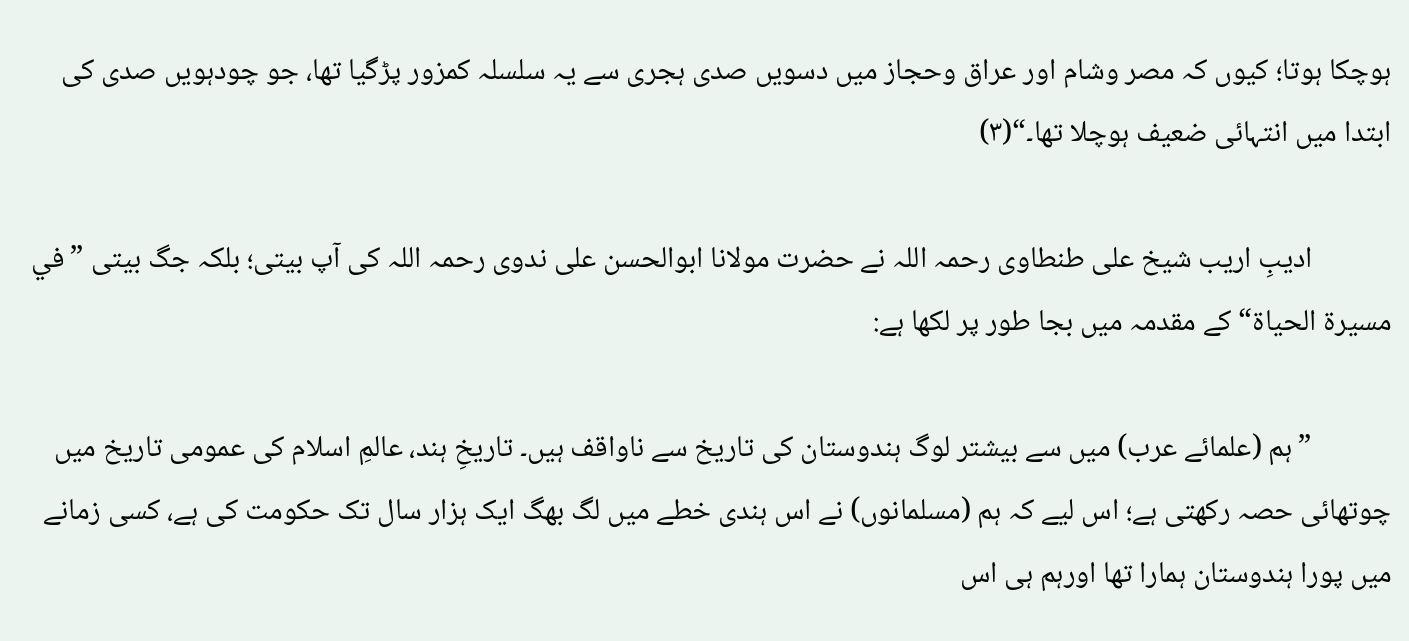ہوچکا ہوتا؛ کیوں کہ مصر وشام اور عراق وحجاز میں دسویں صدی ہجری سے یہ سلسلہ کمزور پڑگیا تھا، جو چودہویں صدی کی ابتدا میں انتہائی ضعیف ہوچلا تھا۔“(۳)

            ادیبِ اریب شیخ علی طنطاوی رحمہ اللہ نے حضرت مولانا ابوالحسن علی ندوی رحمہ اللہ کی آپ بیتی؛ بلکہ جگ بیتی ”في مسیرة الحیاة“ کے مقدمہ میں بجا طور پر لکھا ہے:

            ”ہم (علمائے عرب) میں سے بیشتر لوگ ہندوستان کی تاریخ سے ناواقف ہیں۔ تاریخِ ہند، عالمِ اسلام کی عمومی تاریخ میں چوتھائی حصہ رکھتی ہے؛ اس لیے کہ ہم (مسلمانوں) نے اس ہندی خطے میں لگ بھگ ایک ہزار سال تک حکومت کی ہے، کسی زمانے میں پورا ہندوستان ہمارا تھا اورہم ہی اس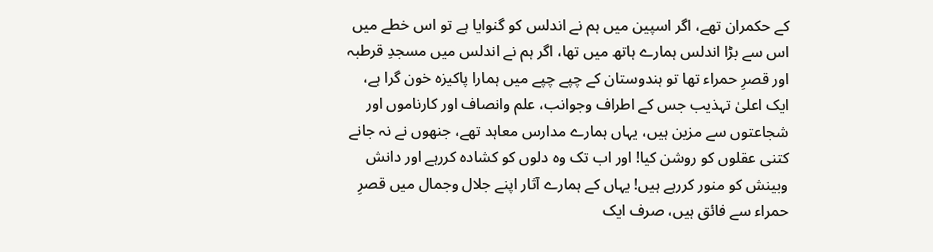کے حکمران تھے، اگر اسپین میں ہم نے اندلس کو گنوایا ہے تو اس خطے میں اس سے بڑا اندلس ہمارے ہاتھ میں تھا، اگر ہم نے اندلس میں مسجدِ قرطبہ اور قصرِ حمراء تھا تو ہندوستان کے چپے چپے میں ہمارا پاکیزہ خون گرا ہے، ایک اعلیٰ تہذیب جس کے اطراف وجوانب، علم وانصاف اور کارناموں اور شجاعتوں سے مزین ہیں، یہاں ہمارے مدارس معاہد تھے، جنھوں نے نہ جانے کتنی عقلوں کو روشن کیا! اور اب تک وہ دلوں کو کشادہ کررہے اور دانش وبینش کو منور کررہے ہیں! یہاں کے ہمارے آثار اپنے جلال وجمال میں قصرِ حمراء سے فائق ہیں، صرف ایک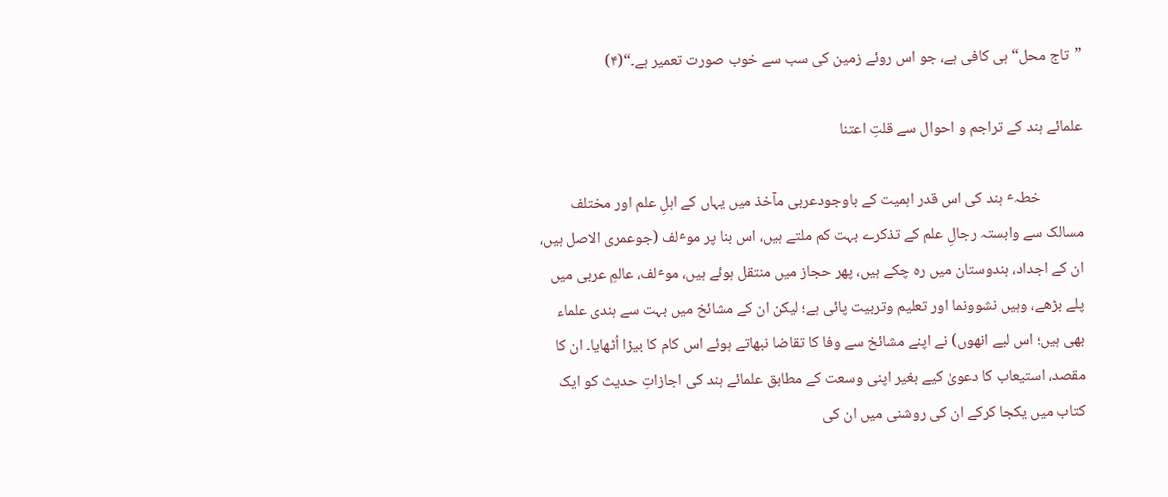”تاج محل“ ہی کافی ہے، جو اس روئے زمین کی سب سے خوب صورت تعمیر ہے۔“(۴)

علمائے ہند کے تراجم و احوال سے قلتِ اعتنا

            خطہٴ ہند کی اس قدر اہمیت کے باوجودعربی مآخذ میں یہاں کے اہلِ علم اور مختلف مسالک سے وابستہ رجالِ علم کے تذکرے بہت کم ملتے ہیں، اس بنا پر موٴلف (جوعمری الاصل ہیں، ان کے اجداد، ہندوستان میں رہ چکے ہیں، پھر حجاز میں منتقل ہوئے ہیں، موٴلف، عالمِ عربی میں پلے بڑھے، وہیں نشوونما اور تعلیم وتربیت پائی ہے؛ لیکن ان کے مشائخ میں بہت سے ہندی علماء بھی ہیں؛ اس لیے انھوں) نے اپنے مشائخ سے وفا کا تقاضا نبھاتے ہوئے اس کام کا بیڑا اُٹھایا۔ ان کا مقصد، استیعاب کا دعویٰ کیے بغیر اپنی وسعت کے مطابق علمائے ہند کی اجازاتِ حدیث کو ایک کتاب میں یکجا کرکے ان کی روشنی میں ان کی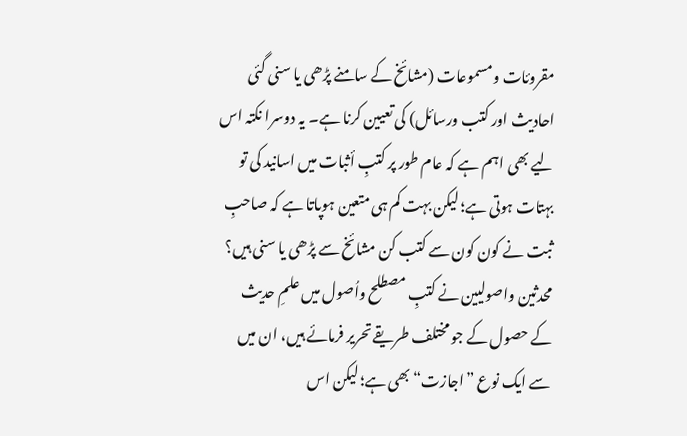مقروئات ومسموعات (مشائخ کے سامنے پڑھی یا سنی گئی احادیث اور کتب ورسائل) کی تعیین کرنا ہے۔ یہ دوسرا نکتہ اس لیے بھی اہم ہے کہ عام طور پر کتبِ أثبات میں اسانید کی تو بہتات ہوتی ہے؛ لیکن بہت کم ہی متعین ہوپاتا ہے کہ صاحبِ ثبت نے کون کون سے کتب کن مشائخ سے پڑھی یا سنی ہیں؟ محدثین واصولیین نے کتبِ مصطلح واُصول میں علمِ حدیث کے حصول کے جو مختلف طریقے تحریر فرمائے ہیں، ان میں سے ایک نوع ”اجازت“ بھی ہے؛ لیکن اس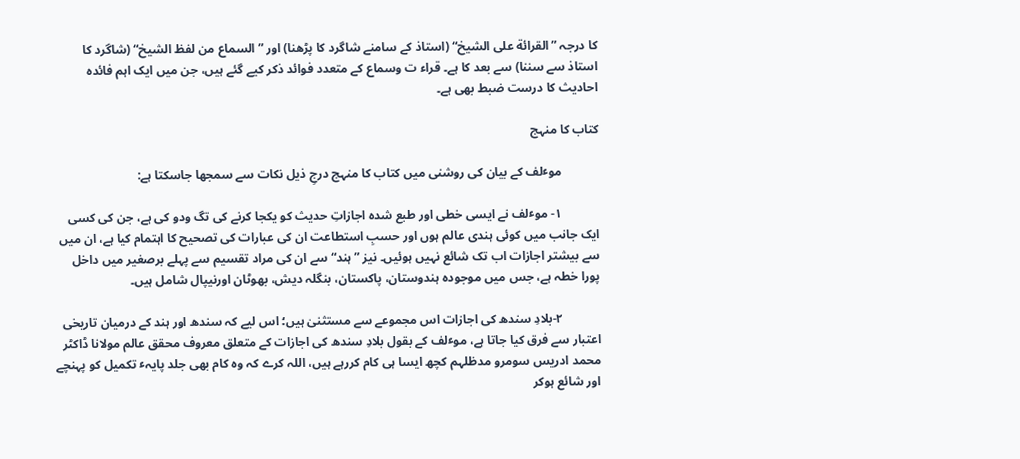کا درجہ ”القرائة علی الشیخ“ (استاذ کے سامنے شاگرد کا پڑھنا) اور ”السماع من لفظ الشیخ“ (شاگرد کا استاذ سے سننا) سے بعد کا ہے۔ قراء ت وسماع کے متعدد فوائد ذکر کیے گئے ہیں، جن میں ایک اہم فائدہ احادیث کا درست ضبط بھی ہے۔

کتاب کا منہج

            موٴلف کے بیان کی روشنی میں کتاب کا منہج درجِ ذیل نکات سے سمجھا جاسکتا ہے:

            ۱- موٴلف نے ایسی خطی اور طبع شدہ اجازاتِ حدیث کو یکجا کرنے کی تگ ودو کی ہے، جن کی کسی ایک جانب میں کوئی ہندی عالم ہوں اور حسبِ استطاعت ان کی عبارات کی تصحیح کا اہتمام کیا ہے، ان میں سے بیشتر اجازات اب تک شائع نہیں ہوئیں۔ نیز ”ہند“ سے ان کی مراد تقسیم سے پہلے برصغیر میں داخل پورا خطہ ہے، جس میں موجودہ ہندوستان، پاکستان، بنگلہ دیش، بھوٹان اورنیپال شامل ہیں۔

            ۲-بلادِ سندھ کی اجازات اس مجموعے سے مستثنیٰ ہیں؛ اس لیے کہ سندھ اور ہند کے درمیان تاریخی اعتبار سے فرق کیا جاتا ہے، موٴلف کے بقول بلادِ سندھ کی اجازات کے متعلق معروف محقق عالم مولانا ڈاکٹر محمد ادریس سومرو مدظلہم کچھ ایسا ہی کام کررہے ہیں، اللہ کرے کہ وہ کام بھی جلد پایہٴ تکمیل کو پہنچے اور شائع ہوکر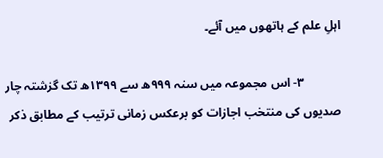اہلِ علم کے ہاتھوں میں آئے۔

            ۳- اس مجموعہ میں سنہ ۹۹۹ھ سے ۱۳۹۹ھ تک گزشتہ چار صدیوں کی منتخب اجازات کو برعکس زمانی ترتیب کے مطابق ذکر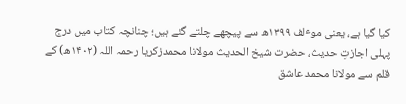کیا گیا ہے، یعنی موٴلف ۱۳۹۹ھ سے پیچھے چلتے گئے ہیں؛ چنانچہ کتاب میں درج پہلی اجازتِ حدیث، حضرت شیخ الحدیث مولانا محمدزکریا رحمہ اللہ (۱۴۰۲ھ) کے قلم سے مولانا محمد عاشق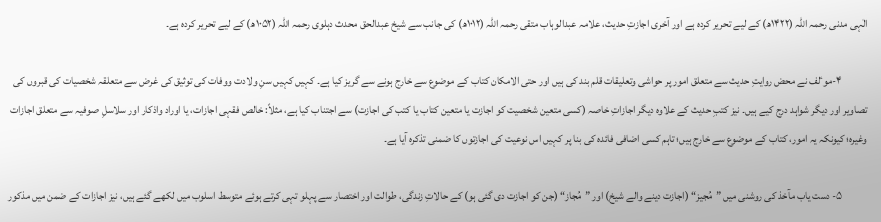الٰہی مدنی رحمہ اللہ (۱۴۲۲ھ) کے لیے تحریر کردہ ہے اور آخری اجازتِ حدیث، علامہ عبدالوہاب متقی رحمہ اللہ (۱۰۱۲ھ) کی جانب سے شیخ عبدالحق محدث دہلوی رحمہ اللہ (۱۰۵۲ھ) کے لیے تحریر کردہ ہے۔

            ۴-موٴلف نے محض روایتِ حدیث سے متعلق امور پر حواشی وتعلیقات قلم بند کی ہیں اور حتی الامکان کتاب کے موضوع سے خارج ہونے سے گریز کیا ہے۔ کہیں کہیں سنِ ولادت ووفات کی توثیق کی غرض سے متعلقہ شخصیات کی قبروں کی تصاویر اور دیگر شواہد درج کیے ہیں۔ نیز کتبِ حدیث کے علاوہ دیگر اجازاتِ خاصہ (کسی متعین شخصیت کو اجازت یا متعین کتاب یا کتب کی اجازت) سے اجتناب کیا ہے، مثلاً: خالص فقہی اجازات، یا اوراد واذکار اور سلاسلِ صوفیہ سے متعلق اجازات وغیرہ؛ کیونکہ یہ امور، کتاب کے موضوع سے خارج ہیں؛ تاہم کسی اضافی فائدہ کی بنا پر کہیں اس نوعیت کی اجازتوں کا ضمنی تذکرہ آیا ہے۔

            ۵- دست یاب مآخذ کی روشنی میں ”مُجیز“ (اجازت دینے والے شیخ) اور ”مُجاز“ (جن کو اجازت دی گئی ہو) کے حالاتِ زندگی، طوالت اور اختصار سے پہلو تہی کرتے ہوئے متوسط اسلوب میں لکھے گئے ہیں، نیز اجازات کے ضمن میں مذکور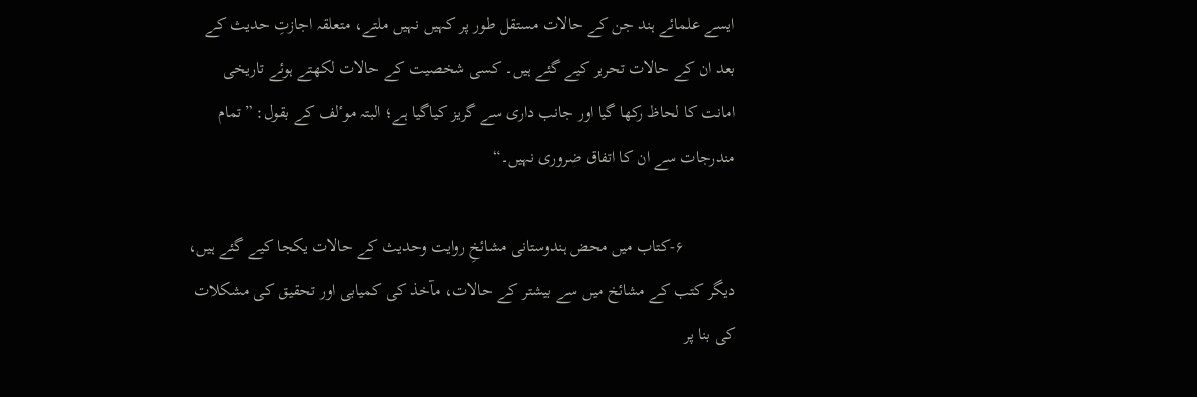ایسے علمائے ہند جن کے حالات مستقل طور پر کہیں نہیں ملتے، متعلقہ اجازتِ حدیث کے بعد ان کے حالات تحریر کیے گئے ہیں۔ کسی شخصیت کے حالات لکھتے ہوئے تاریخی امانت کا لحاظ رکھا گیا اور جانب داری سے گریز کیاگیا ہے؛ البتہ موٴلف کے بقول: ”تمام مندرجات سے ان کا اتفاق ضروری نہیں۔“

            ۶-کتاب میں محض ہندوستانی مشائخِ روایت وحدیث کے حالات یکجا کیے گئے ہیں، دیگر کتب کے مشائخ میں سے بیشتر کے حالات، مآخذ کی کمیابی اور تحقیق کی مشکلات کی بنا پر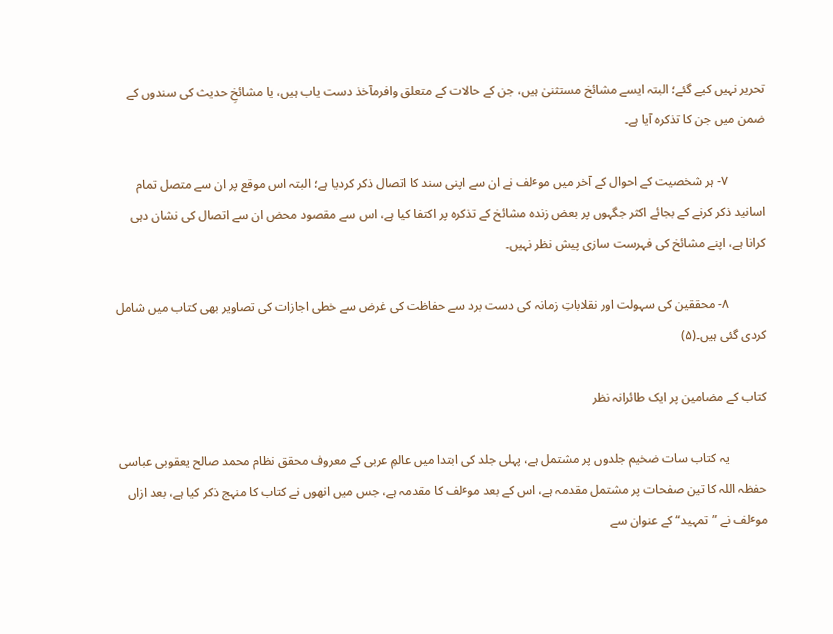تحریر نہیں کیے گئے؛ البتہ ایسے مشائخ مستثنیٰ ہیں، جن کے حالات کے متعلق وافرمآخذ دست یاب ہیں، یا مشائخِ حدیث کی سندوں کے ضمن میں جن کا تذکرہ آیا ہے۔

            ۷- ہر شخصیت کے احوال کے آخر میں موٴلف نے ان سے اپنی سند کا اتصال ذکر کردیا ہے؛ البتہ اس موقع پر ان سے متصل تمام اسانید ذکر کرنے کے بجائے اکثر جگہوں پر بعض زندہ مشائخ کے تذکرہ پر اکتفا کیا ہے، اس سے مقصود محض ان سے اتصال کی نشان دہی کرانا ہے، اپنے مشائخ کی فہرست سازی پیش نظر نہیں۔

            ۸- محققین کی سہولت اور نقلاباتِ زمانہ کی دست برد سے حفاظت کی غرض سے خطی اجازات کی تصاویر بھی کتاب میں شامل کردی گئی ہیں۔(۵)

کتاب کے مضامین پر ایک طائرانہ نظر

            یہ کتاب سات ضخیم جلدوں پر مشتمل ہے، پہلی جلد کی ابتدا میں عالمِ عربی کے معروف محقق نظام محمد صالح یعقوبی عباسی حفظہ اللہ کا تین صفحات پر مشتمل مقدمہ ہے، اس کے بعد موٴلف کا مقدمہ ہے، جس میں انھوں نے کتاب کا منہج ذکر کیا ہے، بعد ازاں موٴلف نے ”تمہید“ کے عنوان سے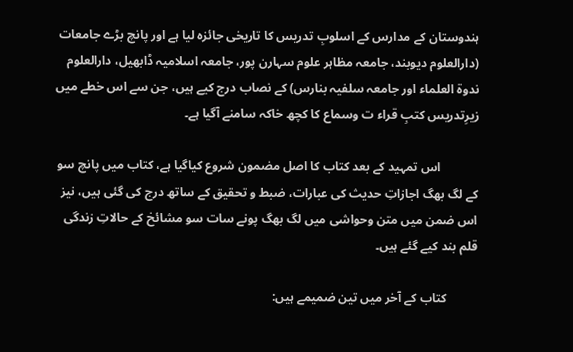ہندوستان کے مدارس کے اسلوبِ تدریس کا تاریخی جائزہ لیا ہے اور پانچ بڑے جامعات (دارالعلوم دیوبند، جامعہ مظاہر علوم سہارن پور، جامعہ اسلامیہ ڈابھیل، دارالعلوم ندوة العلماء اور جامعہ سلفیہ بنارس) کے نصاب درج کیے ہیں، جن سے اس خطے میں زیرِتدریس کتبِ قراء ت وسماع کا کچھ خاکہ سامنے آگیا ہے۔

            اس تمہید کے بعد کتاب کا اصل مضمون شروع کیاگیا ہے، کتاب میں پانچ سو کے لگ بھگ اجازاتِ حدیث کی عبارات، ضبط و تحقیق کے ساتھ درج کی گئی ہیں، نیز اس ضمن میں متن وحواشی میں لگ بھگ پونے سات سو مشائخ کے حالاتِ زندگی قلم بند کیے گئے ہیں۔

          کتاب کے آخر میں تین ضمیمے ہیں: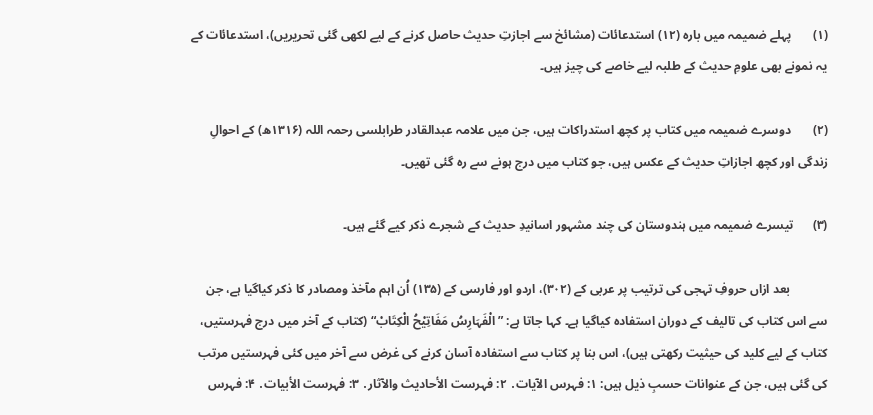(۱)       پہلے ضمیمہ میں بارہ (۱۲) استدعائات (مشائخ سے اجازتِ حدیث حاصل کرنے کے لیے لکھی گئی تحریریں)، استدعائات کے یہ نمونے بھی علومِ حدیث کے طلبہ لیے خاصے کی چیز ہیں۔

(۲)       دوسرے ضمیمہ میں کتاب پر کچھ استدراکات ہیں، جن میں علامہ عبدالقادر طرابلسی رحمہ اللہ (۱۳۱۶ھ) کے احوالِ زندگی اور کچھ اجازاتِ حدیث کے عکس ہیں، جو کتاب میں درج ہونے سے رہ گئی تھیں۔

(۳)      تیسرے ضمیمہ میں ہندوستان کی چند مشہور اسانیدِ حدیث کے شجرے ذکر کیے گئے ہیں۔

            بعد ازاں حروفِ تہجی کی ترتیب پر عربی کے (۳۰۲)، اردو اور فارسی کے (۱۳۵) اُن اہم مآخذ ومصادر کا ذکر کیاگیا ہے، جن سے اس کتاب کی تالیف کے دوران استفادہ کیاگیا ہے۔ کہا جاتا ہے: ”الْفَہَارِسُ مَفَاتِیْحُ الْکِتَابْ“ (کتاب کے آخر میں درج فہرستیں، کتاب کے لیے کلید کی حیثیت رکھتی ہیں)، اس بنا پر کتاب سے استفادہ آسان کرنے کی غرض سے آخر میں کئی فہرستیں مرتب کی گئی ہیں، جن کے عنوانات حسبِ ذیل ہیں: ۱: فہرس الآیات․ ۲: فہرست الأحادیث والآثار․ ۳: فہرست الأبیات․ ۴: فہرس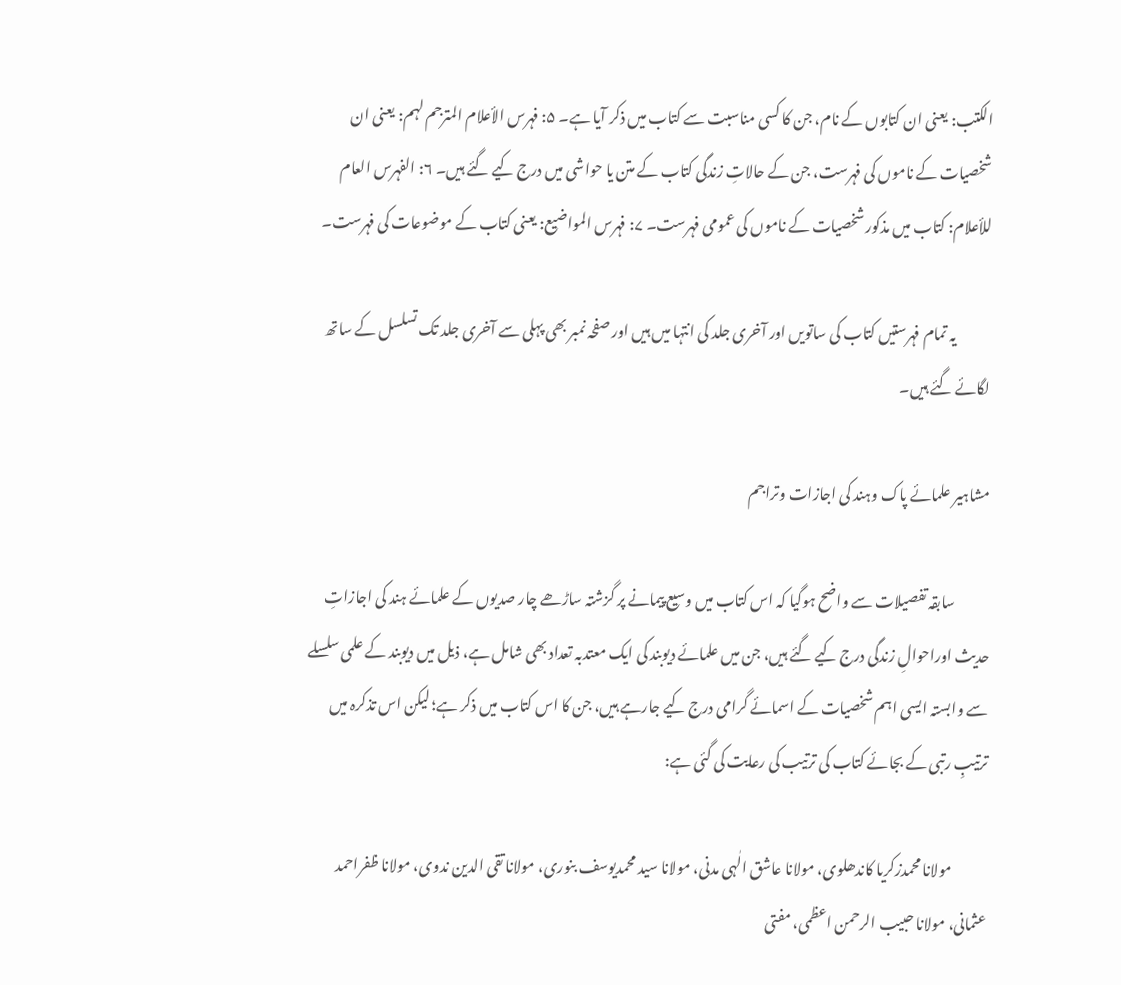الکتب: یعنی ان کتابوں کے نام، جن کا کسی مناسبت سے کتاب میں ذکر آیا ہے۔ ۵: فہرس الأعلام المترجم لہم: یعنی ان شخصیات کے ناموں کی فہرست، جن کے حالاتِ زندگی کتاب کے متن یا حواشی میں درج کیے گئے ہیں۔ ۶: الفہرس العام للأعلام: کتاب میں مذکور شخصیات کے ناموں کی عمومی فہرست۔ ۷: فہرس المواضیع: یعنی کتاب کے موضوعات کی فہرست۔

            یہ تمام فہرستیں کتاب کی ساتویں اور آخری جلد کی انتہا میں ہیں اور صفحہ نمبر بھی پہلی سے آخری جلد تک تسلسل کے ساتھ لگائے گئے ہیں۔

مشاہیر علمائے پاک وہند کی اجازات وتراجم

            سابقہ تفصیلات سے واضح ہوگیا کہ اس کتاب میں وسیع پیمانے پر گزشتہ ساڑھے چار صدیوں کے علمائے ہند کی اجازاتِ حدیث اوراحوالِ زندگی درج کیے گئے ہیں، جن میں علمائے دیوبند کی ایک معتدبہ تعداد بھی شامل ہے، ذیل میں دیوبند کے علمی سلسلے سے وابستہ ایسی اہم شخصیات کے اسمائے گرامی درج کیے جارہے ہیں، جن کا اس کتاب میں ذکر ہے؛ لیکن اس تذکرہ میں ترتیبِ رتبی کے بجائے کتاب کی ترتیب کی رعایت کی گئی ہے:

            مولانا محمدزکریا کاندھلوی، مولانا عاشق الٰہی مدنی، مولانا سید محمدیوسف بنوری، مولانا تقی الدین ندوی، مولانا ظفراحمد عثمانی، مولانا حبیب الرحمن اعظمی، مفتی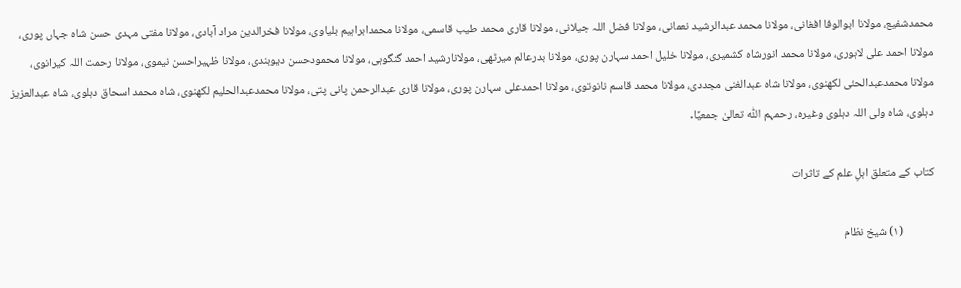محمدشفیع، مولانا ابوالوفا افغانی، مولانا محمد عبدالرشید نعمانی، مولانا فضل اللہ جیلانی، مولانا قاری محمد طیب قاسمی، مولانا محمدابراہیم بلیاوی، مولانا فخرالدین مراد آبادی، مولانا مفتی مہدی حسن شاہ جہاں پوری، مولانا احمد علی لاہوری، مولانا محمد انورشاہ کشمیری، مولانا خلیل احمد سہارن پوری، مولانا بدرعالم میرٹھی، مولانارشید احمد گنگوہی، مولانا محمودحسن دیوبندی، مولانا ظہیراحسن نیموی، مولانا رحمت اللہ کیرانوی، مولانا محمدعبدالحئی لکھنوی، مولانا شاہ عبدالغنی مجددی، مولانا محمد قاسم نانوتوی، مولانا احمدعلی سہارن پوری، مولانا قاری عبدالرحمن پانی پتی، مولانا محمدعبدالحلیم لکھنوی، شاہ محمد اسحاق دہلوی، شاہ عبدالعزیز دہلوی، شاہ ولی اللہ دہلوی وغیرہ، رحمہم اللّٰہ تعالیٰ جمعیًا․

کتاب کے متعلق اہلِ علم کے تاثرات

            (۱) شیخ نظام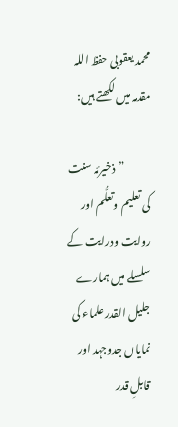محمد یعقوبی حفظ اللہ مقدمہ میں لکھتے ہیں:

            ”ذخیرئہ سنت کی تعلیم وتعلُّم اور روایت ودرایت کے سلسلے میں ہمارے جلیل القدر علماء کی نمایاں جدوجہد اور قابلِ قدر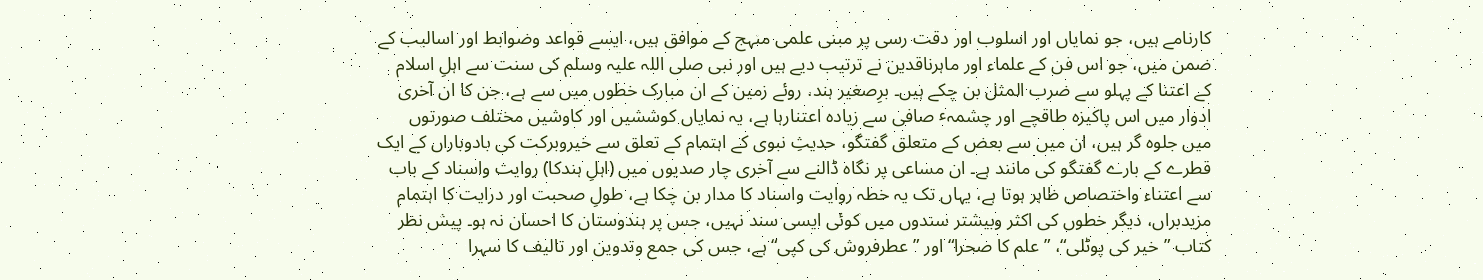کارنامے ہیں، جو نمایاں اور اسلوب اور دقت رسی پر مبنی علمی منہج کے موافق ہیں، ایسے قواعد وضوابط اور اسالیب کے ضمن میں، جو اس فن کے علماء اور ماہرناقدین نے ترتیب دیے ہیں اور نبی صلی اللہ علیہ وسلم کی سنت سے اہلِ اسلام کے اعتنا کے پہلو سے ضرب المثل بن چکے ہیں۔ برِصغیر ہند، روئے زمین کے ان مبارک خطوں میں سے ہے، جن کا ان آخری ادوار میں اس پاکیزہ طاقچے اور چشمہٴ صافی سے زیادہ اعتنارہا ہے، یہ نمایاں کوششیں اور کاوشیں مختلف صورتوں میں جلوہ گر ہیں، ان میں سے بعض کے متعلق گفتگو، حدیثِ نبوی کے اہتمام کے تعلق سے خیروبرکت کی بادوباراں کے ایک قطرے کے بارے گفتگو کی مانند ہے۔ ان مساعی پر نگاہ ڈالنے سے آخری چار صدیوں میں (اہلِ ہندکا) روایت واسناد کے باب سے اعتناء واختصاص ظاہر ہوتا ہے، یہاں تک یہ خطہ روایت واسناد کا مدار بن چکا ہے، طولِ صحبت اور درایت کا اہتمام مزیدبراں، دیگر خطوں کی اکثر وبیشتر سندوں میں کوئی ایسی سند نہیں، جس پر ہندوستان کا احسان نہ ہو۔ پیش نظر کتاب ”خیر کی پوٹلی“، ”علم کا صحرا“ اور ”عطرفروش کی کپی“ ہے، جس کی جمع وتدوین اور تالیف کا سہرا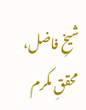شیخِ فاضل، محققِ مکرم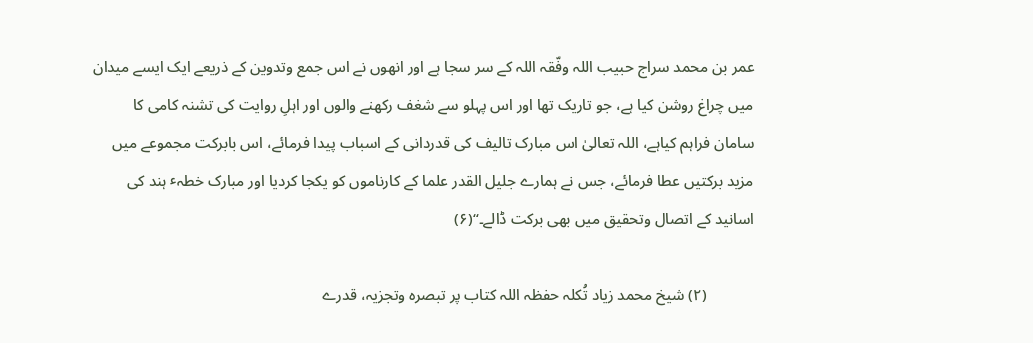عمر بن محمد سراج حبیب اللہ وفّقہ اللہ کے سر سجا ہے اور انھوں نے اس جمع وتدوین کے ذریعے ایک ایسے میدان میں چراغ روشن کیا ہے، جو تاریک تھا اور اس پہلو سے شغف رکھنے والوں اور اہلِ روایت کی تشنہ کامی کا سامان فراہم کیاہے، اللہ تعالیٰ اس مبارک تالیف کی قدردانی کے اسباب پیدا فرمائے، اس بابرکت مجموعے میں مزید برکتیں عطا فرمائے، جس نے ہمارے جلیل القدر علما کے کارناموں کو یکجا کردیا اور مبارک خطہٴ ہند کی اسانید کے اتصال وتحقیق میں بھی برکت ڈالے۔“(۶)

            (۲) شیخ محمد زیاد تُکلہ حفظہ اللہ کتاب پر تبصرہ وتجزیہ، قدرے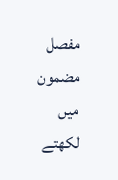مفصل مضمون میں لکھتے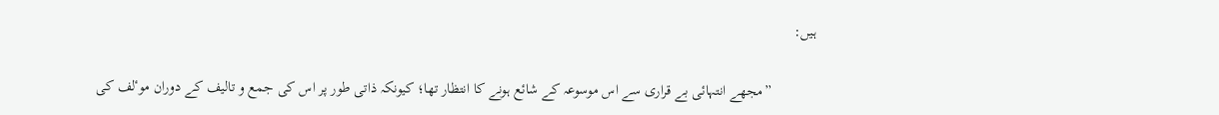ہیں:

            ”مجھے انتہائی بے قراری سے اس موسوعہ کے شائع ہونے کا انتظار تھا؛ کیونکہ ذاتی طور پر اس کی جمع و تالیف کے دوران موٴلف کی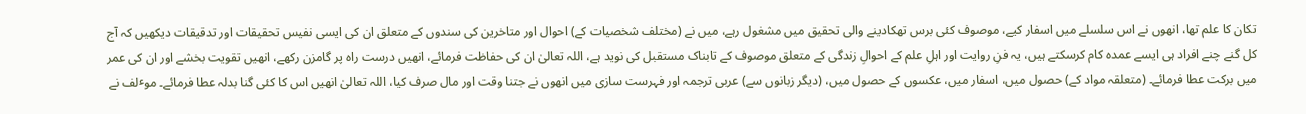تکان کا علم تھا، انھوں نے اس سلسلے میں اسفار کیے، موصوف کئی برس تھکادینے والی تحقیق میں مشغول رہے، میں نے (مختلف شخصیات کے) احوال اور متاخرین کی سندوں کے متعلق ان کی ایسی نفیس تحقیقات اور تدقیقات دیکھیں کہ آج کل گنے چنے افراد ہی ایسے عمدہ کام کرسکتے ہیں، یہ فنِ روایت اور اہلِ علم کے احوالِ زندگی کے متعلق موصوف کے تابناک مستقبل کی نوید ہے، اللہ تعالیٰ ان کی حفاظت فرمائے، انھیں درست راہ پر گامزن رکھے، انھیں تقویت بخشے اور ان کی عمر میں برکت عطا فرمائے۔ (متعلقہ مواد کے) حصول میں، اسفار میں، عکسوں کے حصول میں، (دیگر زبانوں سے) عربی ترجمہ اور فہرست سازی میں انھوں نے جتنا وقت اور مال صرف کیا، اللہ تعالیٰ انھیں اس کا کئی گنا بدلہ عطا فرمائے۔ موٴلف نے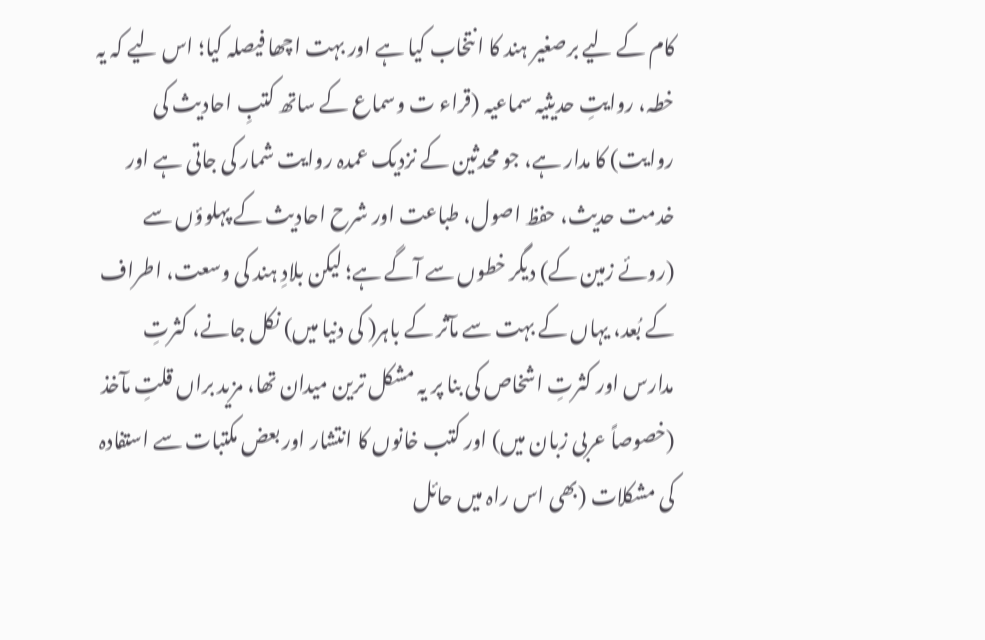کام کے لیے برصغیر ہند کا انتخاب کیا ہے اور بہت اچھا فیصلہ کیا؛ اس لیے کہ یہ خطہ، روایتِ حدیثیہ سماعیہ (قراء ت وسماع کے ساتھ کتبِ احادیث کی روایت) کا مدار ہے، جو محدثین کے نزدیک عمدہ روایت شمار کی جاتی ہے اور خدمت حدیث، حفظ اصول، طباعت اور شرح احادیث کے پہلوؤں سے (روئے زمین کے) دیگر خطوں سے آگے ہے؛ لیکن بلادِ ہند کی وسعت، اطراف کے بُعد، یہاں کے بہت سے مآثر کے باہر( کی دنیا میں) نکل جانے، کثرتِ مدارس اور کثرتِ اشخاص کی بنا پر یہ مشکل ترین میدان تھا، مزید براں قلتِ مآخذ (خصوصاً عربی زبان میں) اور کتب خانوں کا انتشار اور بعض مکتبات سے استفادہ کی مشکلات (بھی اس راہ میں حائل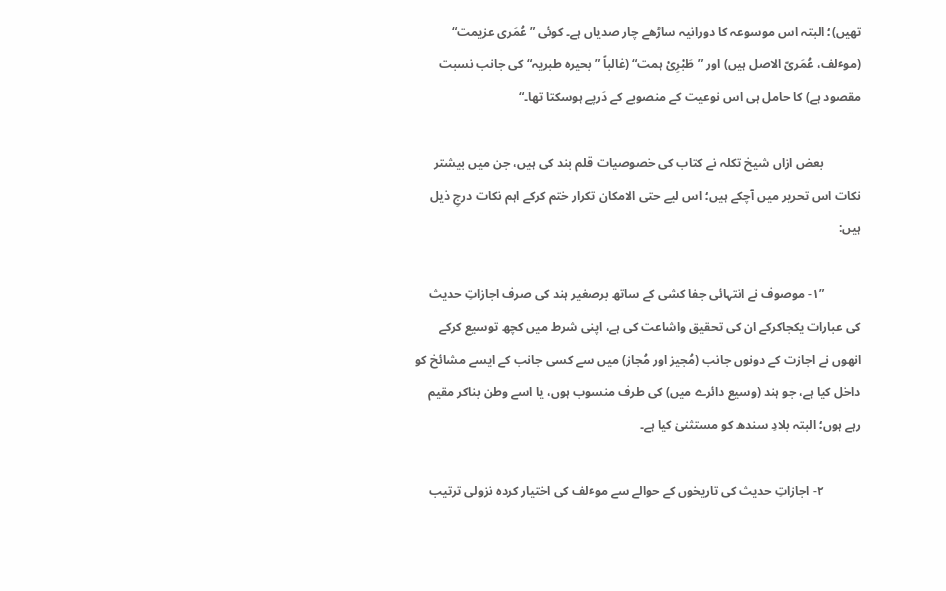تھیں)؛ البتہ اس موسوعہ کا دورانیہ ساڑھے چار صدیاں ہے۔ کوئی ”عُمَری عزیمت“ (موٴلف، عُمَریّ الاصل ہیں) اور ”طَبْرِیْ ہمت“ (غالباً ”بحیرہ طبریہ“ کی جانب نسبت مقصود ہے) کا حامل ہی اس نوعیت کے منصوبے کے دَرپے ہوسکتا تھا۔“

            بعض ازاں شیخ تکلہ نے کتاب کی خصوصیات قلم بند کی ہیں، جن میں بیشتر نکات اس تحریر میں آچکے ہیں؛ اس لیے حتی الامکان تکرار ختم کرکے اہم نکات درجِ ذیل ہیں:

            ”۱- موصوف نے انتہائی جفا کشی کے ساتھ برصغیر ہند کی صرف اجازاتِ حدیث کی عبارات یکجاکرکے ان کی تحقیق واشاعت کی ہے، اپنی شرط میں کچھ توسیع کرکے انھوں نے اجازت کے دونوں جانب (مُجیز اور مُجاز) میں سے کسی جانب کے ایسے مشائخ کو داخل کیا ہے، جو ہند (وسیع دائرے میں) کی طرف منسوب ہوں، یا اسے وطن بناکر مقیم رہے ہوں؛ البتہ بلادِ سندھ کو مستثنیٰ کیا ہے۔

            ۲- اجازاتِ حدیث کی تاریخوں کے حوالے سے موٴلف کی اختیار کردہ نزولی ترتیب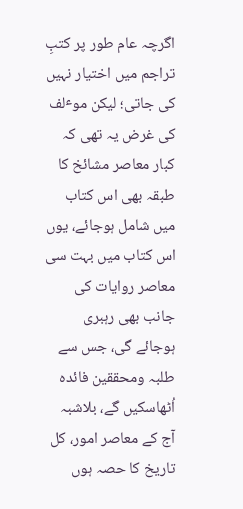اگرچہ عام طور پر کتبِ تراجم میں اختیار نہیں کی جاتی؛ لیکن موٴلف کی غرض یہ تھی کہ کبار معاصر مشائخ کا طبقہ بھی اس کتاب میں شامل ہوجائے، یوں اس کتاب میں بہت سی معاصر روایات کی جانب بھی رہبری ہوجائے گی، جس سے طلبہ ومحققین فائدہ اُٹھاسکیں گے، بلاشبہ آج کے معاصر امور، کل تاریخ کا حصہ ہوں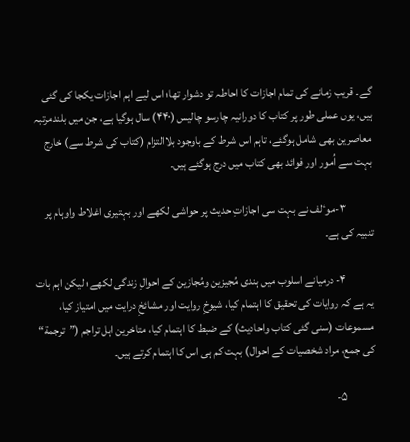گے۔ قریب زمانے کی تمام اجازات کا احاطہ تو دشوار تھا؛ اس لیے اہم اجازات یکجا کی گئی ہیں، یوں عملی طور پر کتاب کا دورانیہ چارسو چالیس (۴۴۰) سال ہوگیا ہے، جن میں بلندمرتبہ معاصرین بھی شامل ہوگئے، تاہم اس شرط کے باوجود بلاالتزام (کتاب کی شرط سے) خارج بہت سے اُمور اور فوائد بھی کتاب میں درج ہوگئے ہیں۔

            ۳-موٴلف نے بہت سی اجازاتِ حدیث پر حواشی لکھے اور بہتیری اغلاط واوہام پر تنبیہ کی ہے۔

            ۴- درمیانے اسلوب میں ہندی مُجیزین ومُجازین کے احوالِ زندگی لکھے؛ لیکن اہم بات یہ ہے کہ روایات کی تحقیق کا اہتمام کیا، شیوخِ روایت اور مشائخِ درایت میں امتیاز کیا، مسموعات (سنی گئی کتاب واحادیث) کے ضبط کا اہتمام کیا، متاخرین اہل تراجم (”ترجمة“ کی جمع، مراد شخصیات کے احوال) بہت کم ہی اس کا اہتمام کرتے ہیں۔

            ۵-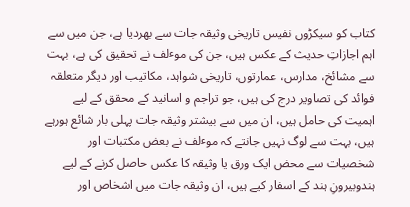کتاب کو سیکڑوں نفیس تاریخی وثیقہ جات سے بھردیا ہے، جن میں سے اہم اجازاتِ حدیث کے عکس ہیں، جن کی موٴلف نے تحقیق کی ہے، بہت سے مشائخ، مدارس، عمارتوں، تاریخی شواہد، مکاتیب اور دیگر متعلقہ فوائد کی تصاویر درج کی ہیں، جو تراجم و اسانید کے محقق کے لیے اہمیت کی حامل ہیں، ان میں سے بیشتر وثیقہ جات پہلی بار شائع ہورہے ہیں، بہت سے لوگ نہیں جانتے کہ موٴلف نے بعض مکتبات اور شخصیات سے محض ایک ورق یا وثیقہ کا عکس حاصل کرنے کے لیے ہندوبیرونِ ہند کے اسفار کیے ہیں، ان وثیقہ جات میں اشخاص اور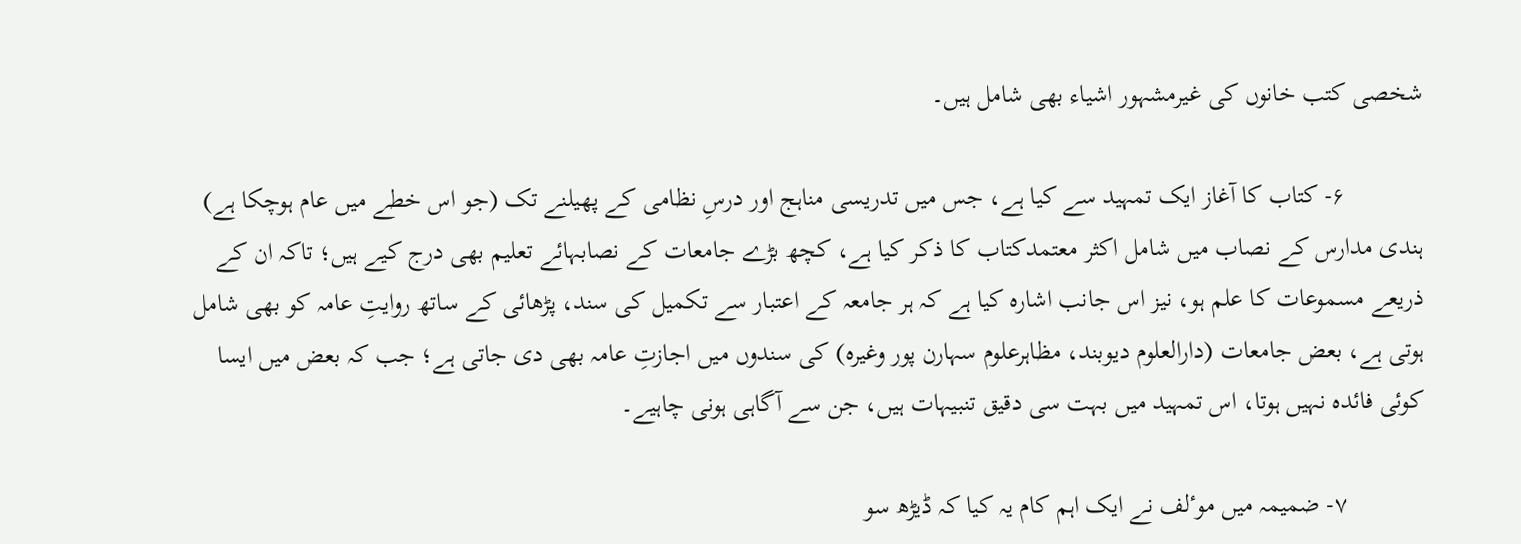شخصی کتب خانوں کی غیرمشہور اشیاء بھی شامل ہیں۔

            ۶- کتاب کا آغاز ایک تمہید سے کیا ہے، جس میں تدریسی مناہج اور درسِ نظامی کے پھیلنے تک (جو اس خطے میں عام ہوچکا ہے) ہندی مدارس کے نصاب میں شامل اکثر معتمدکتاب کا ذکر کیا ہے، کچھ بڑے جامعات کے نصابہائے تعلیم بھی درج کیے ہیں؛ تاکہ ان کے ذریعے مسموعات کا علم ہو، نیز اس جانب اشارہ کیا ہے کہ ہر جامعہ کے اعتبار سے تکمیل کی سند، پڑھائی کے ساتھ روایتِ عامہ کو بھی شامل ہوتی ہے، بعض جامعات (دارالعلوم دیوبند، مظاہرعلوم سہارن پور وغیرہ) کی سندوں میں اجازتِ عامہ بھی دی جاتی ہے؛ جب کہ بعض میں ایسا کوئی فائدہ نہیں ہوتا، اس تمہید میں بہت سی دقیق تنبیہات ہیں، جن سے آگاہی ہونی چاہیے۔

            ۷- ضمیمہ میں موٴلف نے ایک اہم کام یہ کیا کہ ڈیڑھ سو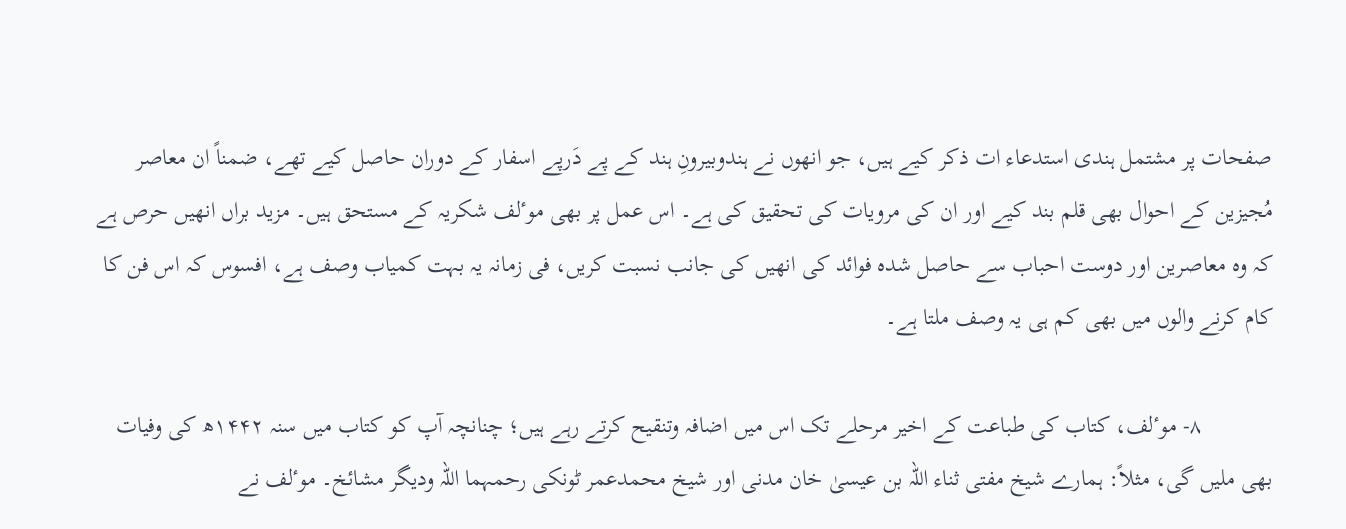صفحات پر مشتمل ہندی استدعاء ات ذکر کیے ہیں، جو انھوں نے ہندوبیرونِ ہند کے پے دَرپے اسفار کے دوران حاصل کیے تھے، ضمناً ان معاصر مُجیزین کے احوال بھی قلم بند کیے اور ان کی مرویات کی تحقیق کی ہے۔ اس عمل پر بھی موٴلف شکریہ کے مستحق ہیں۔ مزید براں انھیں حرص ہے کہ وہ معاصرین اور دوست احباب سے حاصل شدہ فوائد کی انھیں کی جانب نسبت کریں، فی زمانہ یہ بہت کمیاب وصف ہے، افسوس کہ اس فن کا کام کرنے والوں میں بھی کم ہی یہ وصف ملتا ہے۔

            ۸- موٴلف، کتاب کی طباعت کے اخیر مرحلے تک اس میں اضافہ وتنقیح کرتے رہے ہیں؛ چنانچہ آپ کو کتاب میں سنہ ۱۴۴۲ھ کی وفیات بھی ملیں گی، مثلاً: ہمارے شیخ مفتی ثناء اللہ بن عیسیٰ خان مدنی اور شیخ محمدعمر ٹونکی رحمہما اللہ ودیگر مشائخ۔ موٴلف نے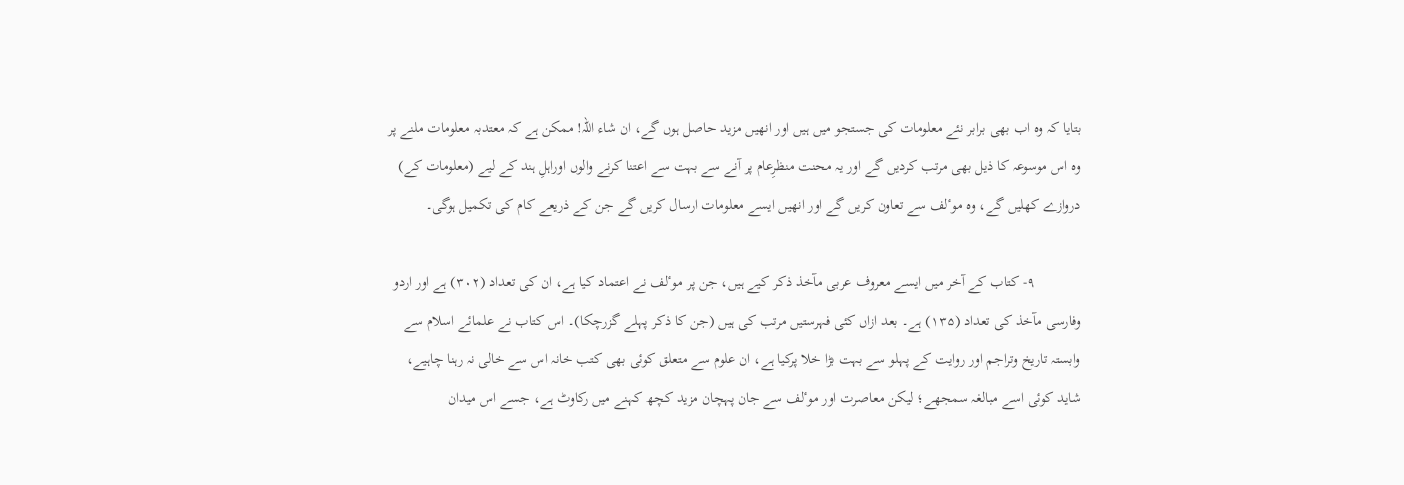بتایا کہ وہ اب بھی برابر نئے معلومات کی جستجو میں ہیں اور انھیں مزید حاصل ہوں گے، ان شاء اللہ! ممکن ہے کہ معتدبہ معلومات ملنے پر وہ اس موسوعہ کا ذیل بھی مرتب کردیں گے اور یہ محنت منظرِعام پر آنے سے بہت سے اعتنا کرنے والوں اوراہلِ ہند کے لیے (معلومات کے) دروازے کھلیں گے، وہ موٴلف سے تعاون کریں گے اور انھیں ایسے معلومات ارسال کریں گے جن کے ذریعے کام کی تکمیل ہوگی۔

            ۹- کتاب کے آخر میں ایسے معروف عربی مآخذ ذکر کیے ہیں، جن پر موٴلف نے اعتماد کیا ہے، ان کی تعداد (۳۰۲) ہے اور اردو وفارسی مآخذ کی تعداد (۱۳۵) ہے۔ بعد ازاں کئی فہرستیں مرتب کی ہیں (جن کا ذکر پہلے گزرچکا)۔ اس کتاب نے علمائے اسلام سے وابستہ تاریخ وتراجم اور روایت کے پہلو سے بہت بڑا خلا پرکیا ہے، ان علوم سے متعلق کوئی بھی کتب خانہ اس سے خالی نہ رہنا چاہیے، شاید کوئی اسے مبالغہ سمجھے؛ لیکن معاصرت اور موٴلف سے جان پہچان مزید کچھ کہنے میں رکاوٹ ہے، جسے اس میدان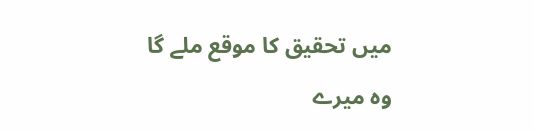میں تحقیق کا موقع ملے گا وہ میرے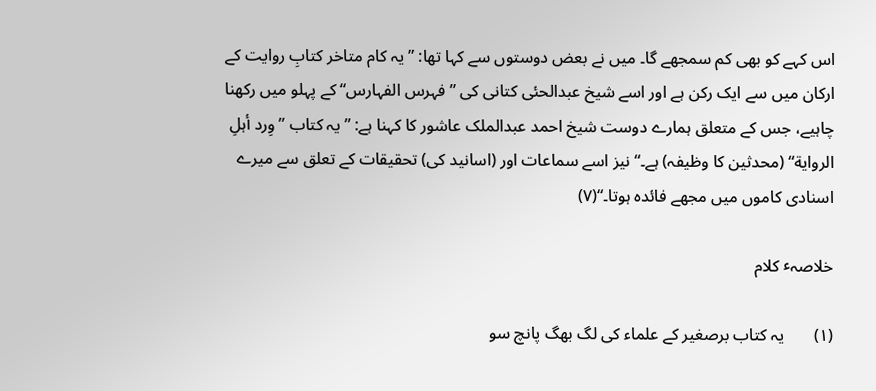اس کہے کو بھی کم سمجھے گا۔ میں نے بعض دوستوں سے کہا تھا: ”یہ کام متاخر کتابِ روایت کے ارکان میں سے ایک رکن ہے اور اسے شیخ عبدالحئی کتانی کی ”فہرس الفہارس“ کے پہلو میں رکھنا چاہیے، جس کے متعلق ہمارے دوست شیخ احمد عبدالملک عاشور کا کہنا ہے: ”یہ کتاب ”وِرد أہلِ الروایة“ (محدثین کا وظیفہ) ہے۔“ نیز اسے سماعات اور (اسانید کی) تحقیقات کے تعلق سے میرے اسنادی کاموں میں مجھے فائدہ ہوتا۔“(۷)

خلاصہٴ کلام

(۱)       یہ کتاب برصغیر کے علماء کی لگ بھگ پانچ سو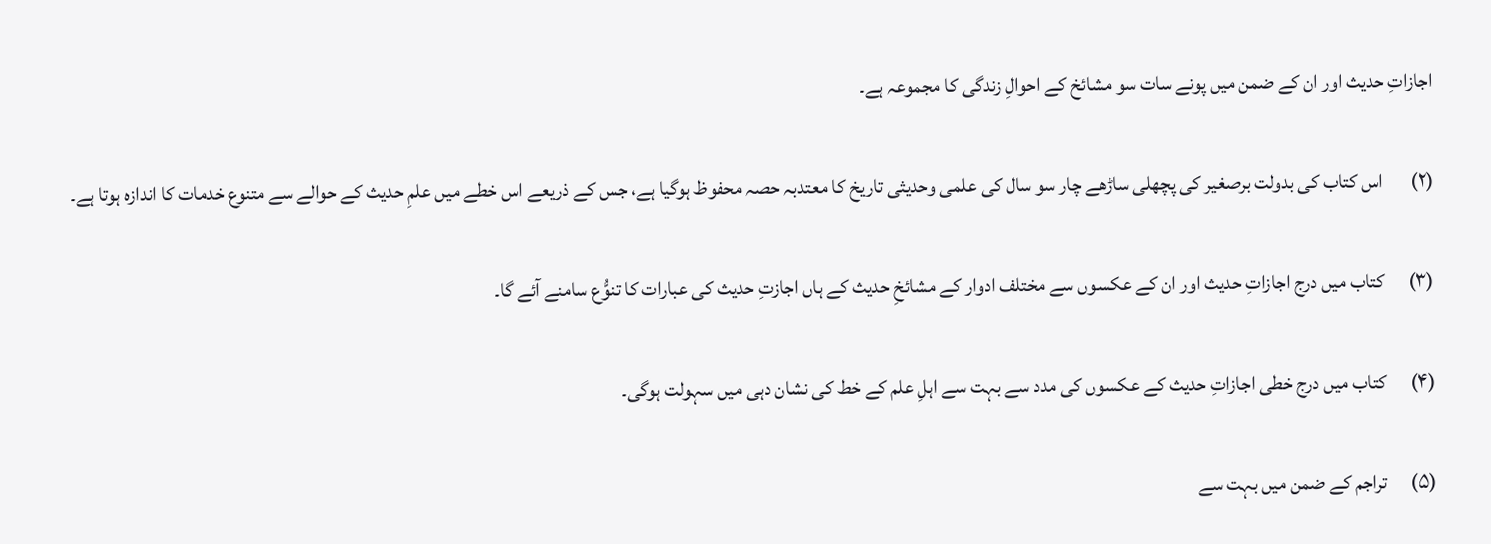اجازاتِ حدیث اور ان کے ضمن میں پونے سات سو مشائخ کے احوالِ زندگی کا مجموعہ ہے۔

(۲)       اس کتاب کی بدولت برصغیر کی پچھلی ساڑھے چار سو سال کی علمی وحدیثی تاریخ کا معتدبہ حصہ محفوظ ہوگیا ہے، جس کے ذریعے اس خطے میں علمِ حدیث کے حوالے سے متنوع خدمات کا اندازہ ہوتا ہے۔

(۳)      کتاب میں درج اجازاتِ حدیث اور ان کے عکسوں سے مختلف ادوار کے مشائخِ حدیث کے ہاں اجازتِ حدیث کی عبارات کا تنوُّع سامنے آئے گا۔

(۴)      کتاب میں درج خطی اجازاتِ حدیث کے عکسوں کی مدد سے بہت سے اہلِ علم کے خط کی نشان دہی میں سہولت ہوگی۔

(۵)      تراجم کے ضمن میں بہت سے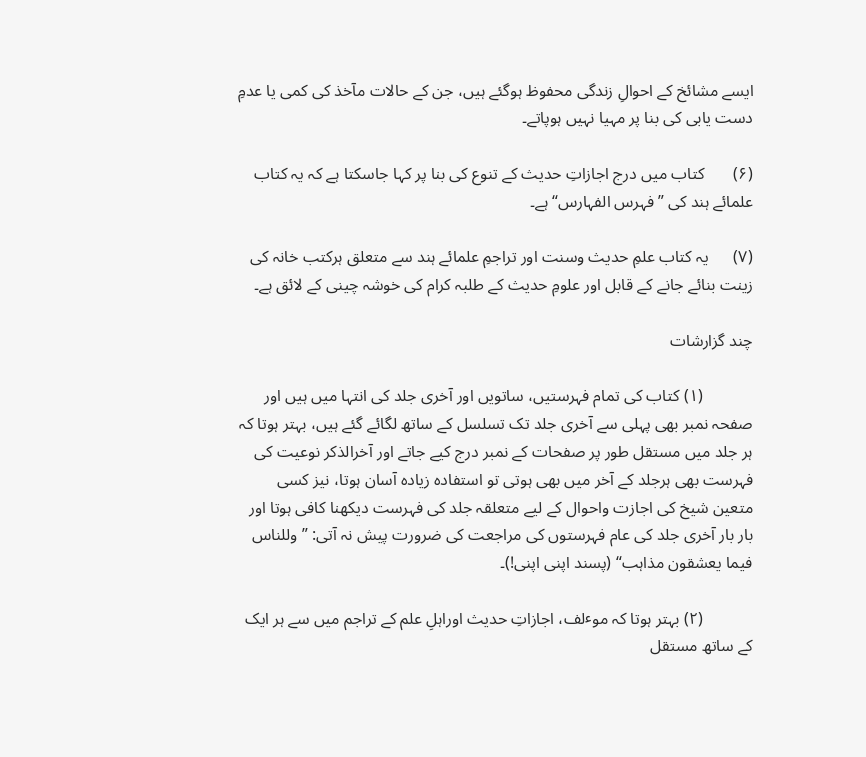ایسے مشائخ کے احوالِ زندگی محفوظ ہوگئے ہیں، جن کے حالات مآخذ کی کمی یا عدمِ دست یابی کی بنا پر مہیا نہیں ہوپاتے۔

(۶)       کتاب میں درج اجازاتِ حدیث کے تنوع کی بنا پر کہا جاسکتا ہے کہ یہ کتاب علمائے ہند کی ”فہرس الفہارس“ ہے۔

(۷)      یہ کتاب علمِ حدیث وسنت اور تراجمِ علمائے ہند سے متعلق ہرکتب خانہ کی زینت بنائے جانے کے قابل اور علومِ حدیث کے طلبہ کرام کی خوشہ چینی کے لائق ہے۔

چند گزارشات

            (۱) کتاب کی تمام فہرستیں، ساتویں اور آخری جلد کی انتہا میں ہیں اور صفحہ نمبر بھی پہلی سے آخری جلد تک تسلسل کے ساتھ لگائے گئے ہیں، بہتر ہوتا کہ ہر جلد میں مستقل طور پر صفحات کے نمبر درج کیے جاتے اور آخرالذکر نوعیت کی فہرست بھی ہرجلد کے آخر میں بھی ہوتی تو استفادہ زیادہ آسان ہوتا، نیز کسی متعین شیخ کی اجازت واحوال کے لیے متعلقہ جلد کی فہرست دیکھنا کافی ہوتا اور بار بار آخری جلد کی عام فہرستوں کی مراجعت کی ضرورت پیش نہ آتی: ”وللناس فیما یعشقون مذاہب“ (پسند اپنی اپنی!)۔

            (۲) بہتر ہوتا کہ موٴلف، اجازاتِ حدیث اوراہلِ علم کے تراجم میں سے ہر ایک کے ساتھ مستقل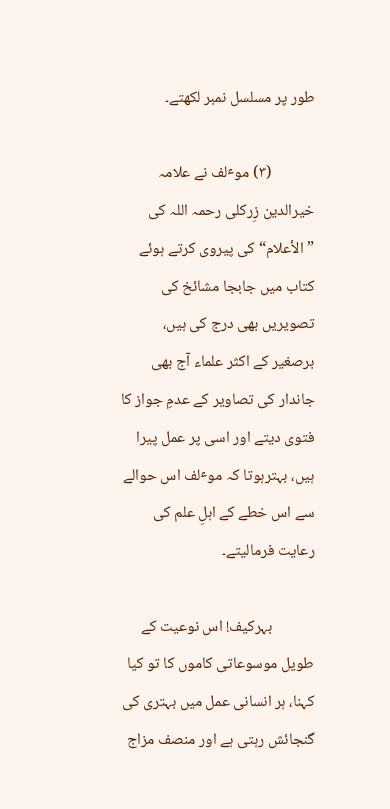طور پر مسلسل نمبر لکھتے۔

            (۳) موٴلف نے علامہ خیرالدین زِرکلی رحمہ اللہ کی ”الأعلام“ کی پیروی کرتے ہوئے کتاب میں جابجا مشائخ کی تصویریں بھی درج کی ہیں، برصغیر کے اکثر علماء آج بھی جاندار کی تصاویر کے عدمِ جواز کا فتوی دیتے اور اسی پر عمل پیرا ہیں، بہترہوتا کہ موٴلف اس حوالے سے اس خطے کے اہلِ علم کی رعایت فرمالیتے۔

            بہرکیف! اس نوعیت کے طویل موسوعاتی کاموں کا تو کیا کہنا، ہر انسانی عمل میں بہتری کی گنجائش رہتی ہے اور منصف مزاج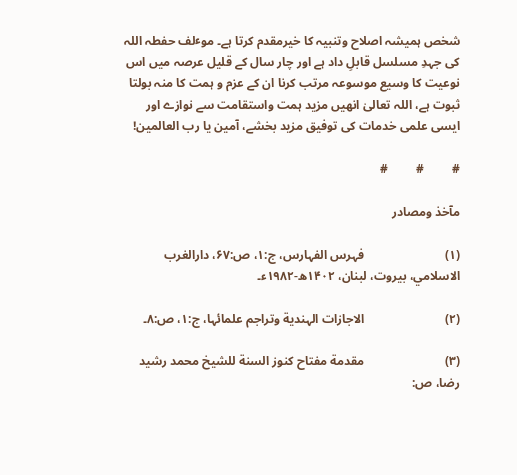شخص ہمیشہ اصلاح وتنبیہ کا خیرمقدم کرتا ہے۔ موٴلف حفطہ اللہ کی جہدِ مسلسل قابلِ داد ہے اور چار سال کے قلیل عرصہ میں اس نوعیت کا وسیع موسوعہ مرتب کرنا ان کے عزم و ہمت کا منہ بولتا ثبوت ہے، اللہ تعالیٰ انھیں مزید ہمت واستقامت سے نوازے اور ایسی علمی خدمات کی توفیق مزید بخشے، آمین یا رب العالمین!

#         #         #

مآخذ ومصادر

(۱)                          فہرس الفہارس، ج:۱، ص:۶۷، دارالغرب الاسلامي، بیروت، لبنان، ۱۴۰۲ھ-۱۹۸۲ء۔

(۲)                          الاجازات الہندیة وتراجم علمائہا، ج:۱، ص:۸۔

(۳)                          مقدمة مفتاح کنوز السنة للشیخ محمد رشید رضا، ص: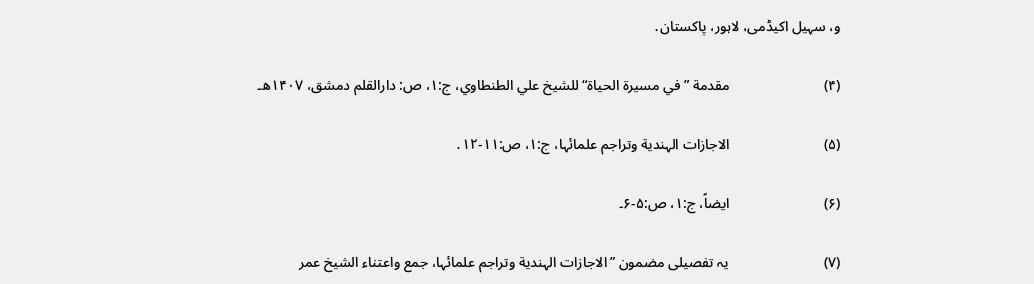و، سہیل اکیڈمی، لاہور، پاکستان․

(۴)                          مقدمة ”في مسیرة الحیاة“ للشیخ علي الطنطاوي، ج:۱، ص: دارالقلم دمشق، ۱۴۰۷ھ۔

(۵)                          الاجازات الہندیة وتراجم علمائہا، ج:۱، ص:۱۱-۱۲․

(۶)                          ایضاً، ج:۱، ص:۵-۶۔

(۷)                          یہ تفصیلی مضمون ”الاجازات الہندیة وتراجم علمائہا، جمع واعتناء الشیخ عمر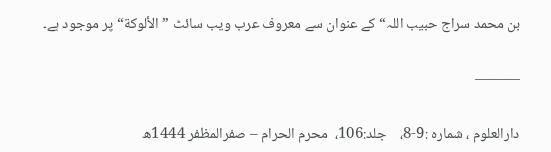بن محمد سراج حبیب اللہ“ کے عنوان سے معروف عرب ویب سائٹ ”الألوکة“ پر موجود ہے۔

———

دارالعلوم ، شمارہ :9-8،    جلد:106،  محرم الحرام – صفرالمظفر 1444ھ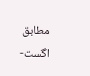مطابق   اگست-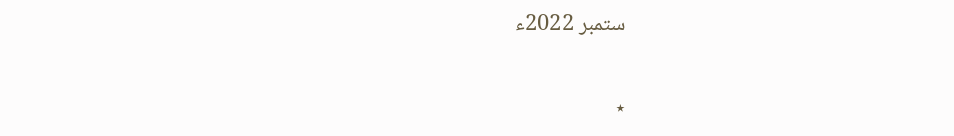ستمبر 2022ء

٭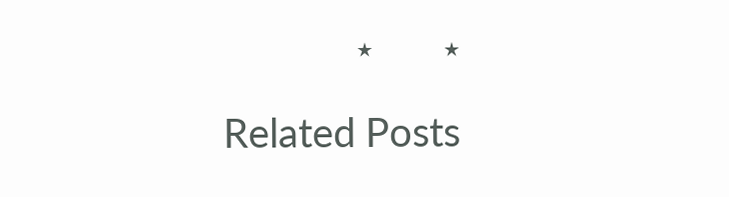٭        ٭

Related Posts